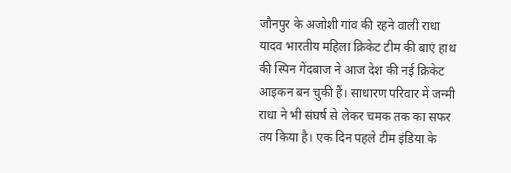जौनपुर के अजोशी गांव की रहने वाली राधा यादव भारतीय महिला क्रिकेट टीम की बाएं हाथ की स्पिन गेंदबाज ने आज देश की नई क्रिकेट आइकन बन चुकी हैं। साधारण परिवार में जन्मी राधा ने भी संघर्ष से लेकर चमक तक का सफर तय किया है। एक दिन पहले टीम इंडिया के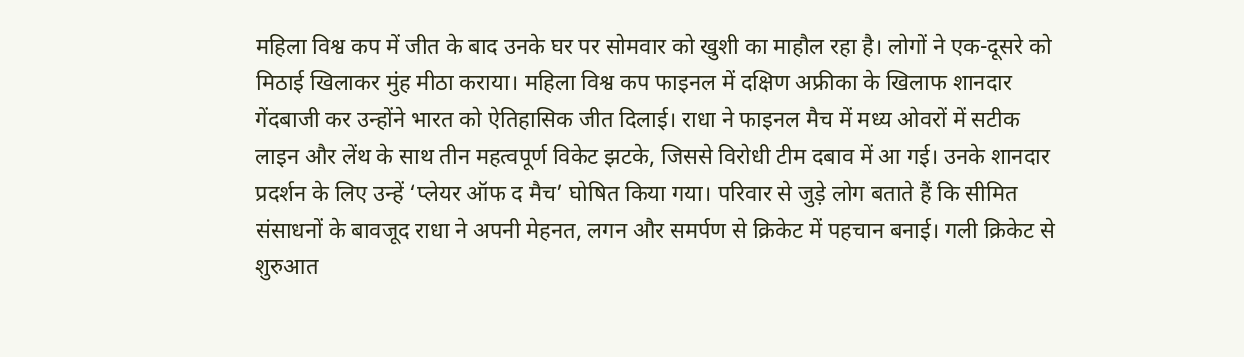महिला विश्व कप में जीत के बाद उनके घर पर सोमवार को खुशी का माहौल रहा है। लोगों ने एक-दूसरे को मिठाई खिलाकर मुंह मीठा कराया। महिला विश्व कप फाइनल में दक्षिण अफ्रीका के खिलाफ शानदार गेंदबाजी कर उन्होंने भारत को ऐतिहासिक जीत दिलाई। राधा ने फाइनल मैच में मध्य ओवरों में सटीक लाइन और लेंथ के साथ तीन महत्वपूर्ण विकेट झटके, जिससे विरोधी टीम दबाव में आ गई। उनके शानदार प्रदर्शन के लिए उन्हें ‘प्लेयर ऑफ द मैच’ घोषित किया गया। परिवार से जुड़े लोग बताते हैं कि सीमित संसाधनों के बावजूद राधा ने अपनी मेहनत, लगन और समर्पण से क्रिकेट में पहचान बनाई। गली क्रिकेट से शुरुआत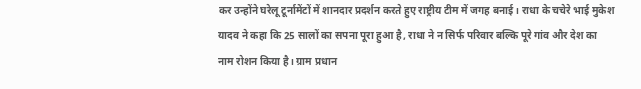कर उन्होंने घरेलू टूर्नामेंटों में शानदार प्रदर्शन करते हुए राष्ट्रीय टीम में जगह बनाई। राधा के चचेरे भाई मुकेश यादव ने कहा कि 25 सालों का सपना पूरा हुआ है, राधा ने न सिर्फ परिवार बल्कि पूरे गांव और देश का नाम रोशन किया है। ग्राम प्रधान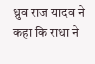ध्रुव राज यादव ने कहा कि राधा ने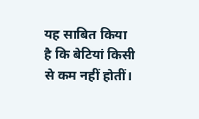यह साबित किया है कि बेटियां किसी से कम नहीं होतीं।